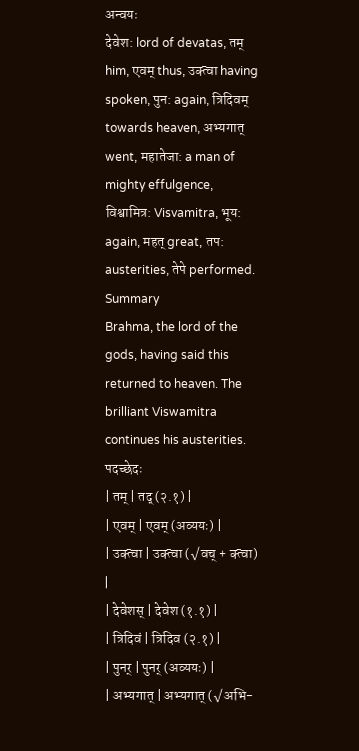अन्वयः
देवेश: lord of devatas, तम् him, एवम् thus, उक्त्वा having spoken, पुन: again, त्रिदिवम् towards heaven, अभ्यगात् went, महातेजा: a man of mighty effulgence, विश्वामित्र: Visvamitra, भूय: again, महत् great, तप: austerities, तेपे performed.
Summary
Brahma, the lord of the gods, having said this returned to heaven. The brilliant Viswamitra continues his austerities.
पदच्छेदः
| तम् | तद् (२.१) |
| एवम् | एवम् (अव्ययः) |
| उक्त्वा | उक्त्वा (√वच् + क्त्वा) |
| देवेशस् | देवेश (१.१) |
| त्रिदिवं | त्रिदिव (२.१) |
| पुनर् | पुनर् (अव्ययः) |
| अभ्यगात् | अभ्यगात् (√अभि-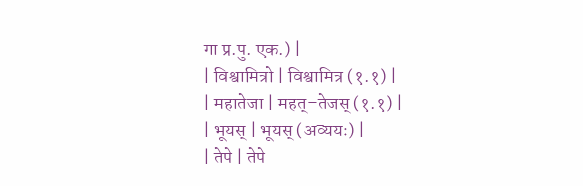गा प्र.पु. एक.) |
| विश्वामित्रो | विश्वामित्र (१.१) |
| महातेजा | महत्–तेजस् (१.१) |
| भूयस् | भूयस् (अव्ययः) |
| तेपे | तेपे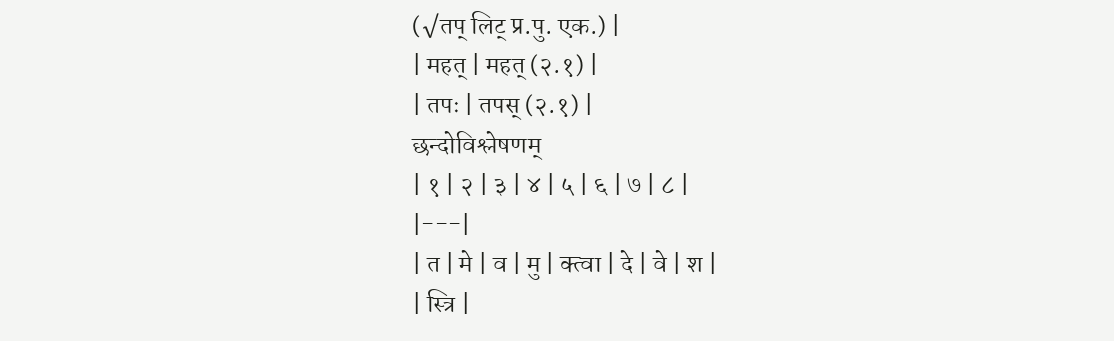(√तप् लिट् प्र.पु. एक.) |
| महत् | महत् (२.१) |
| तपः | तपस् (२.१) |
छन्दोविश्लेषणम्
| १ | २ | ३ | ४ | ५ | ६ | ७ | ८ |
|---|
| त | मे | व | मु | क्त्वा | दे | वे | श |
| स्त्रि |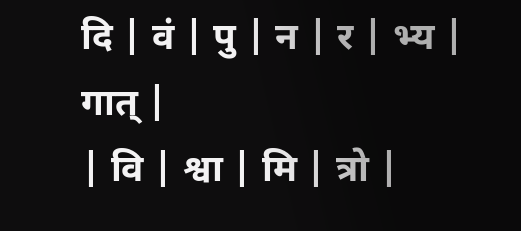दि | वं | पु | न | र | भ्य | गात् |
| वि | श्वा | मि | त्रो |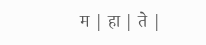म | हा | ते |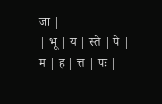जा |
| भू | य | स्ते | पे | म | ह | त्त | पः |